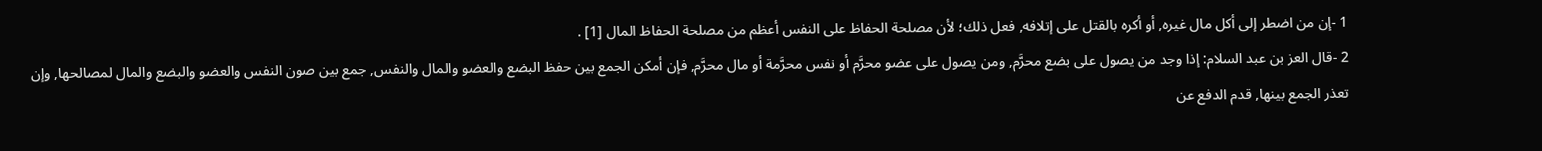1 -إن من اضطر إلى أكل مال غيره, أو أكره بالقتل على إتلافه, فعل ذلك؛ لأن مصلحة الحفاظ على النفس أعظم من مصلحة الحفاظ المال [1] .
2 -قال العز بن عبد السلام: إذا وجد من يصول على بضع محرَّم, ومن يصول على عضو محرَّم أو نفس محرَّمة أو مال محرَّم, فإن أمكن الجمع بين حفظ البضع والعضو والمال والنفس, جمع بين صون النفس والعضو والبضع والمال لمصالحها, وإن تعذر الجمع بينها, قدم الدفع عن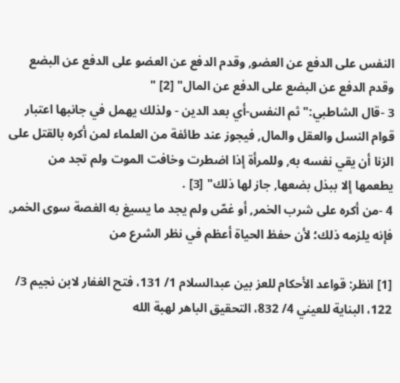النفس على الدفع عن العضو, وقدم الدفع عن العضو على الدفع عن البضع وقدم الدفع عن البضع على الدفع عن المال" [2] "
3 -قال الشاطبي:"ثم النفس-أي بعد الدين - ولذلك يهمل في جانبها اعتبار قوام النسل والعقل والمال, فيجوز عند طائفة من العلماء لمن أكره بالقتل على الزنا أن يقي نفسه به, وللمرأة إذا اضطرت وخافت الموت ولم تجد من يطعمها إلا ببذل بضعها, جاز لها ذلك" [3] .
4 -من أكره على شرب الخمر, أو غصّ ولم يجد ما يسيغ به الغصة سوى الخمر, فإنه يلزمه ذلك؛ لأن حفظ الحياة أعظم في نظر الشرع من

[1] انظر: قواعد الأحكام للعز بين عبدالسلام 1/ 131، فتح الغفار لابن نجيم 3/ 122، البناية للعيني 4/ 832، التحقيق الباهر لهبة الله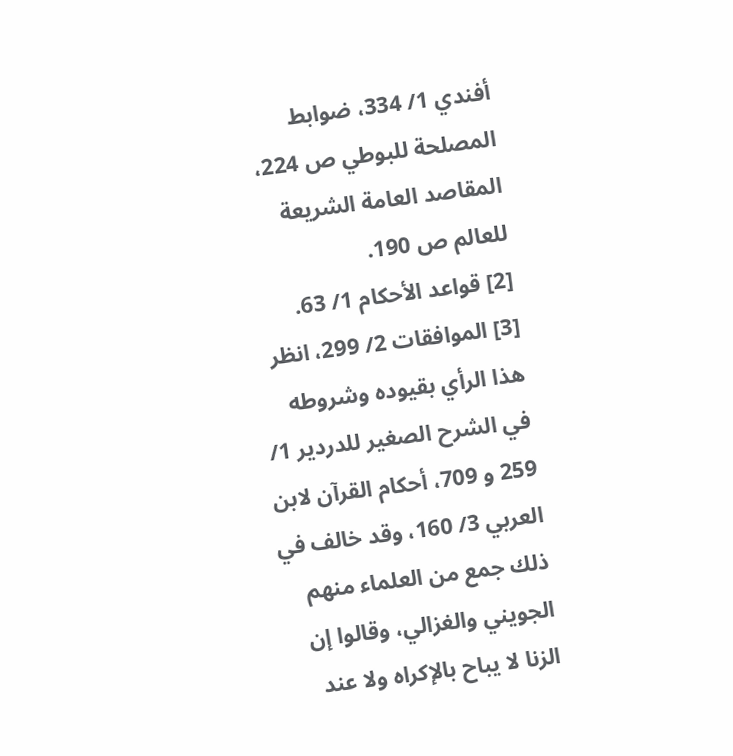أفندي 1/ 334، ضوابط المصلحة للبوطي ص 224، المقاصد العامة الشريعة للعالم ص 190.
[2] قواعد الأحكام 1/ 63.
[3] الموافقات 2/ 299، انظر هذا الرأي بقيوده وشروطه في الشرح الصغير للدردير 1/ 259 و 709، أحكام القرآن لابن العربي 3/ 160، وقد خالف في ذلك جمع من العلماء منهم الجويني والغزالي، وقالوا إن الزنا لا يباح بالإكراه ولا عند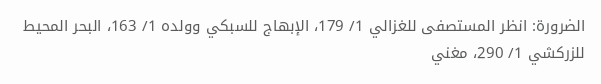الضرورة: انظر المستصفى للغزالي 1/ 179، الإبهاج للسبكي وولده 1/ 163، البحر المحيط للزركشي 1/ 290، مغني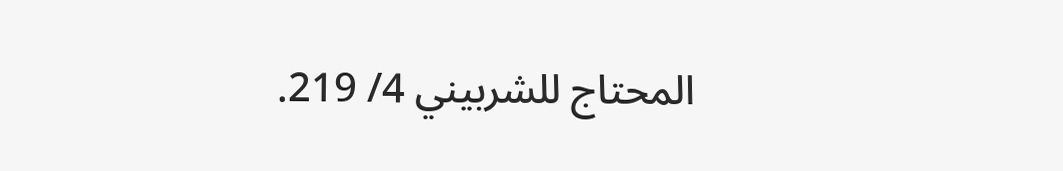المحتاج للشربيني 4/ 219.